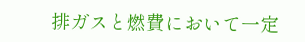排ガスと燃費において一定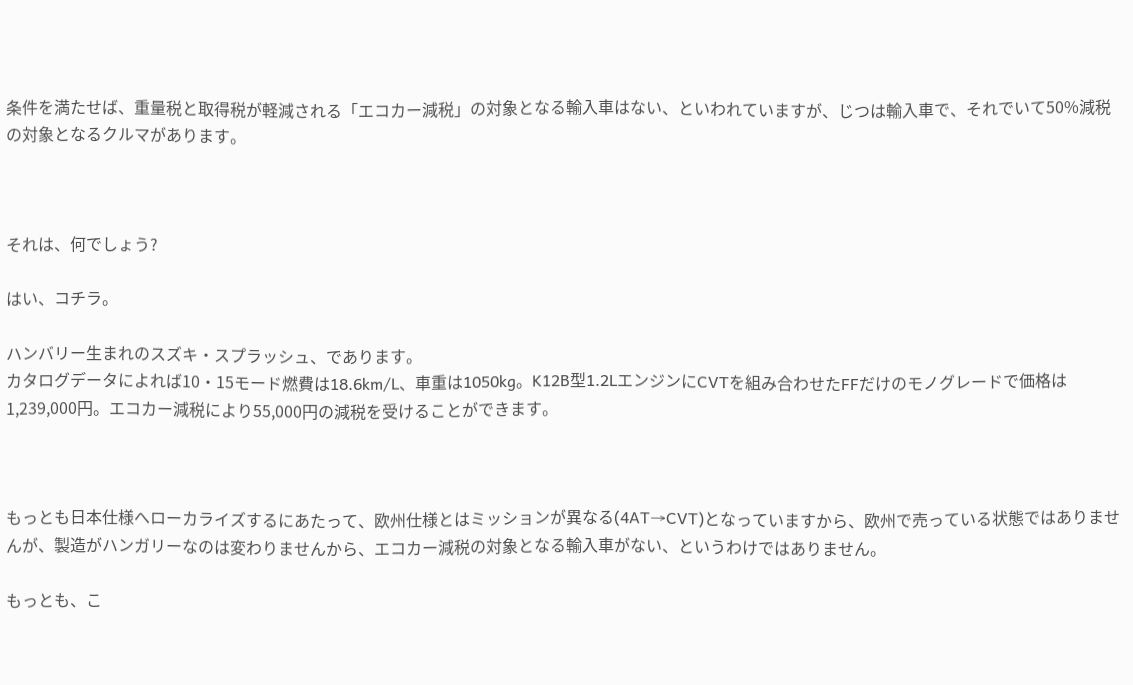条件を満たせば、重量税と取得税が軽減される「エコカー減税」の対象となる輸入車はない、といわれていますが、じつは輸入車で、それでいて50%減税の対象となるクルマがあります。



それは、何でしょう?

はい、コチラ。

ハンバリー生まれのスズキ・スプラッシュ、であります。
カタログデータによれば10・15モード燃費は18.6km/L、車重は1050kg。K12B型1.2LエンジンにCVTを組み合わせたFFだけのモノグレードで価格は1,239,000円。エコカー減税により55,000円の減税を受けることができます。



もっとも日本仕様へローカライズするにあたって、欧州仕様とはミッションが異なる(4AT→CVT)となっていますから、欧州で売っている状態ではありませんが、製造がハンガリーなのは変わりませんから、エコカー減税の対象となる輸入車がない、というわけではありません。

もっとも、こ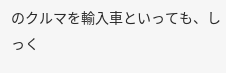のクルマを輸入車といっても、しっく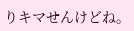りキマせんけどね。